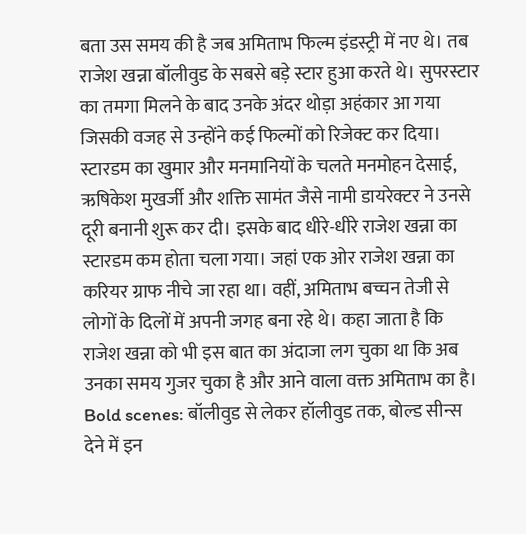बता उस समय की है जब अमिताभ फिल्म इंडस्ट्री में नए थे। तब राजेश खन्ना बॉलीवुड के सबसे बड़े स्टार हुआ करते थे। सुपरस्टार का तमगा मिलने के बाद उनके अंदर थोड़ा अहंकार आ गया जिसकी वजह से उन्होंने कई फिल्मों को रिजेक्ट कर दिया। स्टारडम का खुमार और मनमानियों के चलते मनमोहन देसाई, ऋषिकेश मुखर्जी और शक्ति सामंत जैसे नामी डायरेक्टर ने उनसे दूरी बनानी शुरू कर दी। इसके बाद धीरे-धीरे राजेश खन्ना का स्टारडम कम होता चला गया। जहां एक ओर राजेश खन्ना का करियर ग्राफ नीचे जा रहा था। वहीं, अमिताभ बच्चन तेजी से लोगों के दिलों में अपनी जगह बना रहे थे। कहा जाता है कि राजेश खन्ना को भी इस बात का अंदाजा लग चुका था कि अब उनका समय गुजर चुका है और आने वाला वक्त अमिताभ का है। Bold scenes: बॉलीवुड से लेकर हॉलीवुड तक, बोल्ड सीन्स देने में इन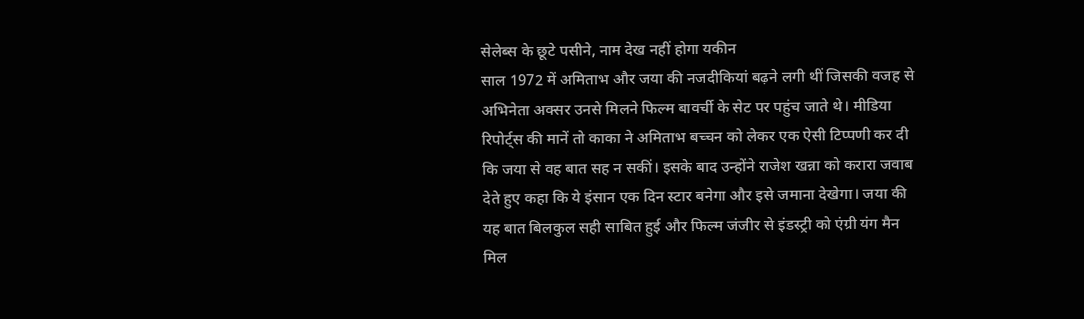सेलेब्स के छूटे पसीने, नाम देख नहीं होगा यकीन
साल 1972 में अमिताभ और जया की नजदीकियां बढ़ने लगी थीं जिसकी वजह से अभिनेता अक्सर उनसे मिलने फिल्म बावर्ची के सेट पर पहुंच जाते थे। मीडिया रिपोर्ट्स की मानें तो काका ने अमिताभ बच्चन को लेकर एक ऐसी टिप्पणी कर दी कि जया से वह बात सह न सकीं। इसके बाद उन्होंने राजेश खन्ना को करारा जवाब देते हुए कहा कि ये इंसान एक दिन स्टार बनेगा और इसे जमाना देखेगा। जया की यह बात बिलकुल सही साबित हुई और फिल्म जंजीर से इंडस्ट्री को एंग्री यंग मैन मिल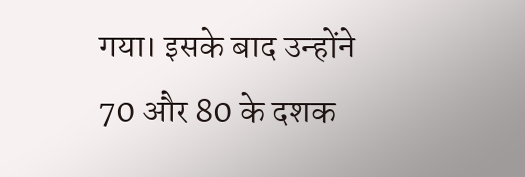गया। इसके बाद उन्होंने 70 और 80 के दशक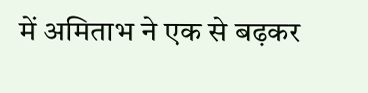में अमिताभ ने एक से बढ़कर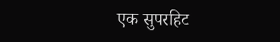एक सुपरहिट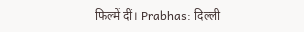फिल्में दीं। Prabhas: दिल्ली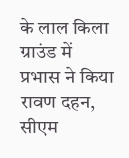के लाल किला ग्राउंड में प्रभास ने किया रावण दहन, सीएम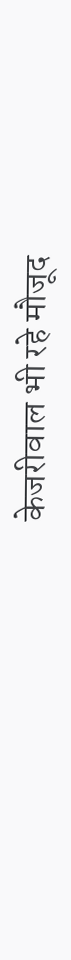केजरीवाल भी रहे मौजूद